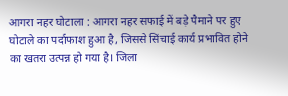आगरा नहर घोटाला : आगरा नहर सफाई में बड़े पैमाने पर हुए घोटाले का पर्दाफाश हुआ है, जिससे सिंचाई कार्य प्रभावित होने का खतरा उत्पन्न हो गया है। जिला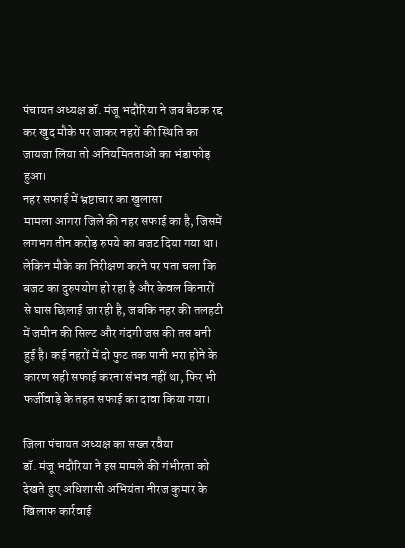पंचायत अध्यक्ष डॉ. मंजू भदौरिया ने जब बैठक रद्द कर खुद मौके पर जाकर नहरों की स्थिति का जायजा लिया तो अनियमितताओं का भंडाफोड़ हुआ।
नहर सफाई में भ्रष्टाचार का खुलासा
मामला आगरा जिले की नहर सफाई का है, जिसमें लगभग तीन करोड़ रुपये का बजट दिया गया था। लेकिन मौके का निरीक्षण करने पर पता चला कि बजट का दुरुपयोग हो रहा है और केवल किनारों से घास छिलाई जा रही है, जबकि नहर की तलहटी में जमीन की सिल्ट और गंदगी जस की तस बनी हुई है। कई नहरों में दो फुट तक पानी भरा होने के कारण सही सफाई करना संभव नहीं था, फिर भी फर्जीवाड़े के तहत सफाई का दावा किया गया।

जिला पंचायत अध्यक्ष का सख्त रवैया
डॉ. मंजू भदौरिया ने इस मामले की गंभीरता को देखते हुए अधिशासी अभियंता नीरज कुमार के खिलाफ कार्रवाई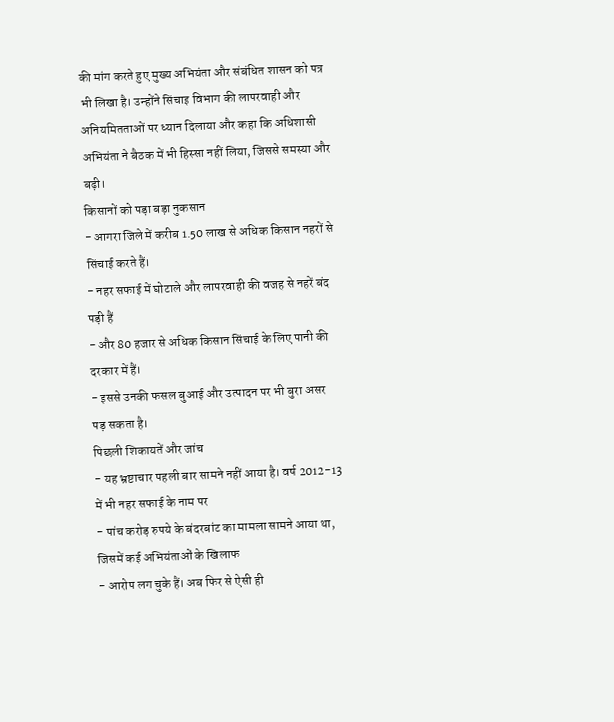की मांग करते हुए मुख्य अभियंता और संबंधित शासन को पत्र भी लिखा है। उन्होंने सिंचाइ विभाग की लापरवाही और अनियमितताओं पर ध्यान दिलाया और कहा कि अधिशासी अभियंता ने बैठक में भी हिस्सा नहीं लिया, जिससे समस्या और बढ़ी।
किसानों को पड़ा बड़ा नुकसान
- आगरा जिले में करीब 1.50 लाख से अधिक किसान नहरों से सिंचाई करते हैं।
- नहर सफाई में घोटाले और लापरवाही की वजह से नहरें बंद पड़ी हैं
- और 80 हजार से अधिक किसान सिंचाई के लिए पानी की दरकार में हैं।
- इससे उनकी फसल बुआई और उत्पादन पर भी बुरा असर पड़ सकता है।
पिछली शिकायतें और जांच
- यह भ्रष्टाचार पहली बार सामने नहीं आया है। वर्ष 2012-13 में भी नहर सफाई के नाम पर
- पांच करोड़ रुपये के बंदरबांट का मामला सामने आया था, जिसमें कई अभियंताओं के खिलाफ
- आरोप लग चुके हैं। अब फिर से ऐसी ही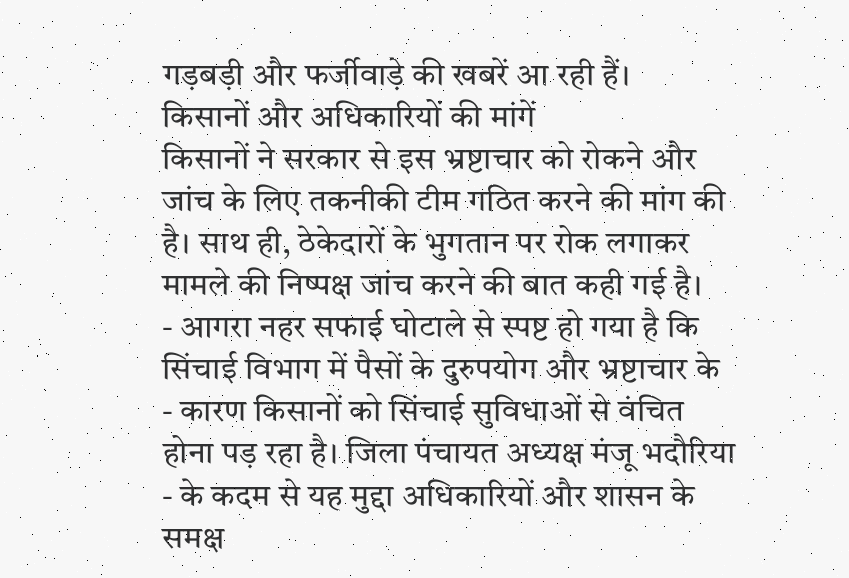गड़बड़ी और फर्जीवाड़े की खबरें आ रही हैं।
किसानों और अधिकारियों की मांगें
किसानों ने सरकार से इस भ्रष्टाचार को रोकने और जांच के लिए तकनीकी टीम गठित करने की मांग की है। साथ ही, ठेकेदारों के भुगतान पर रोक लगाकर मामले की निष्पक्ष जांच करने की बात कही गई है।
- आगरा नहर सफाई घोटाले से स्पष्ट हो गया है कि सिंचाई विभाग में पैसों के दुरुपयोग और भ्रष्टाचार के
- कारण किसानों को सिंचाई सुविधाओं से वंचित होना पड़ रहा है। जिला पंचायत अध्यक्ष मंजू भदौरिया
- के कदम से यह मुद्दा अधिकारियों और शासन के समक्ष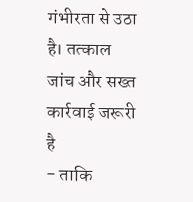गंभीरता से उठा है। तत्काल जांच और सख्त कार्रवाई जरूरी है
- ताकि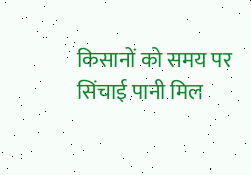किसानों को समय पर सिंचाई पानी मिल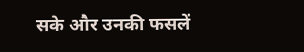सके और उनकी फसलें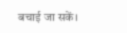बचाई जा सकें।